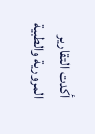أكدت التقارير المرورية والطبية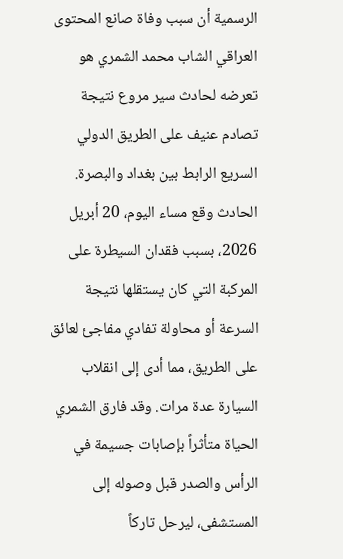الرسمية أن سبب وفاة صانع المحتوى العراقي الشاب محمد الشمري هو تعرضه لحادث سير مروع نتيجة تصادم عنيف على الطريق الدولي السريع الرابط بين بغداد والبصرة. الحادث وقع مساء اليوم، 20 أبريل 2026، بسبب فقدان السيطرة على المركبة التي كان يستقلها نتيجة السرعة أو محاولة تفادي مفاجئ لعائق على الطريق، مما أدى إلى انقلاب السيارة عدة مرات. وقد فارق الشمري الحياة متأثراً بإصابات جسيمة في الرأس والصدر قبل وصوله إلى المستشفى، ليرحل تاركاً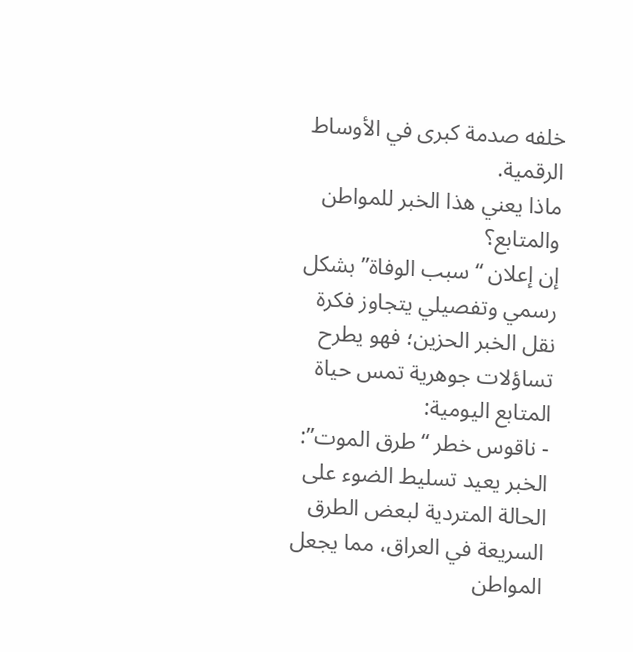خلفه صدمة كبرى في الأوساط الرقمية.
ماذا يعني هذا الخبر للمواطن والمتابع؟
إن إعلان “سبب الوفاة” بشكل رسمي وتفصيلي يتجاوز فكرة نقل الخبر الحزين؛ فهو يطرح تساؤلات جوهرية تمس حياة المتابع اليومية:
- ناقوس خطر “طرق الموت”: الخبر يعيد تسليط الضوء على الحالة المتردية لبعض الطرق السريعة في العراق، مما يجعل المواطن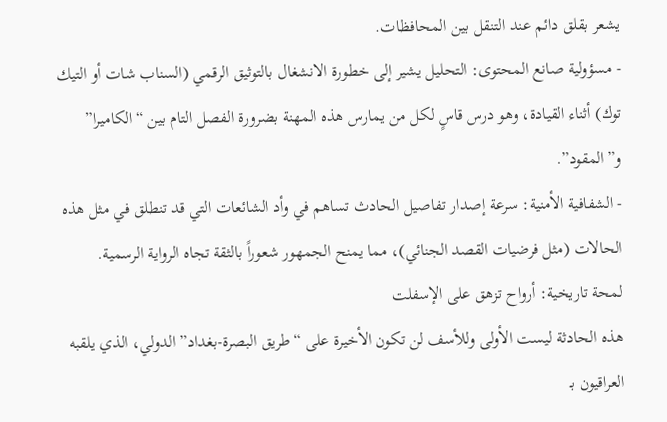يشعر بقلق دائم عند التنقل بين المحافظات.
- مسؤولية صانع المحتوى: التحليل يشير إلى خطورة الانشغال بالتوثيق الرقمي (السناب شات أو التيك توك) أثناء القيادة، وهو درس قاسٍ لكل من يمارس هذه المهنة بضرورة الفصل التام بين “الكاميرا” و”المقود”.
- الشفافية الأمنية: سرعة إصدار تفاصيل الحادث تساهم في وأد الشائعات التي قد تنطلق في مثل هذه الحالات (مثل فرضيات القصد الجنائي)، مما يمنح الجمهور شعوراً بالثقة تجاه الرواية الرسمية.
لمحة تاريخية: أرواح تزهق على الإسفلت
هذه الحادثة ليست الأولى وللأسف لن تكون الأخيرة على “طريق البصرة-بغداد” الدولي، الذي يلقبه العراقيون بـ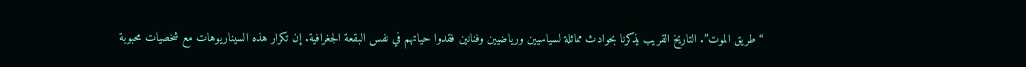“طريق الموت”. التاريخ القريب يذكرنا بحوادث مماثلة لسياسيين ورياضيين وفنانين فقدوا حياتهم في نفس البقعة الجغرافية. إن تكرار هذه السيناريوهات مع شخصيات محبوبة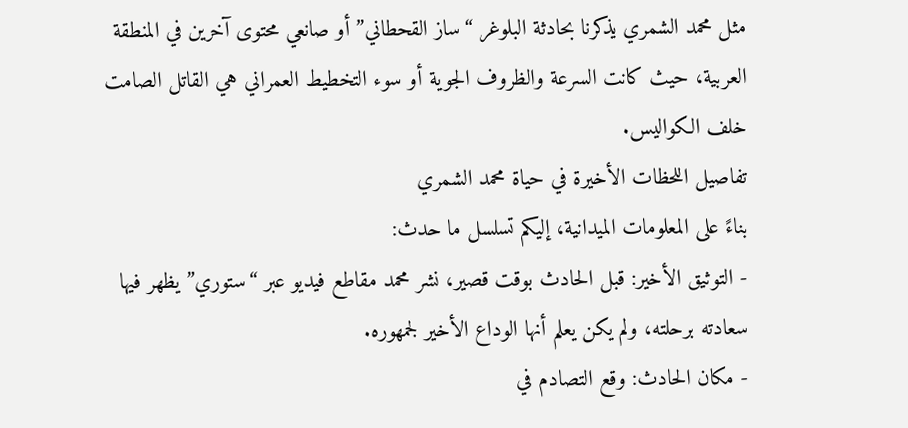مثل محمد الشمري يذكرنا بحادثة البلوغر “ساز القحطاني” أو صانعي محتوى آخرين في المنطقة العربية، حيث كانت السرعة والظروف الجوية أو سوء التخطيط العمراني هي القاتل الصامت خلف الكواليس.
تفاصيل اللحظات الأخيرة في حياة محمد الشمري
بناءً على المعلومات الميدانية، إليكم تسلسل ما حدث:
- التوثيق الأخير: قبل الحادث بوقت قصير، نشر محمد مقاطع فيديو عبر “ستوري” يظهر فيها سعادته برحلته، ولم يكن يعلم أنها الوداع الأخير لجمهوره.
- مكان الحادث: وقع التصادم في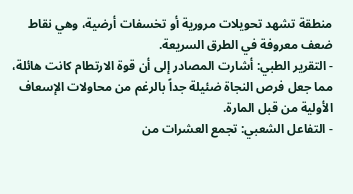منطقة تشهد تحويلات مرورية أو تخسفات أرضية، وهي نقاط ضعف معروفة في الطرق السريعة.
- التقرير الطبي: أشارت المصادر إلى أن قوة الارتطام كانت هائلة، مما جعل فرص النجاة ضئيلة جداً بالرغم من محاولات الإسعاف الأولية من قبل المارة.
- التفاعل الشعبي: تجمع العشرات من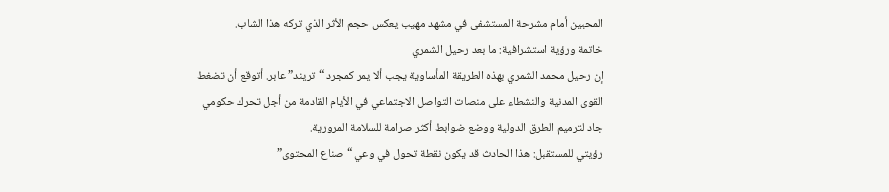المحبين أمام مشرحة المستشفى في مشهد مهيب يعكس حجم الأثر الذي تركه هذا الشاب.
خاتمة ورؤية استشرافية: ما بعد رحيل الشمري
إن رحيل محمد الشمري بهذه الطريقة المأساوية يجب ألا يمر كمجرد “تريند” عابر. أتوقع أن تضغط القوى المدنية والنشطاء على منصات التواصل الاجتماعي في الأيام القادمة من أجل تحرك حكومي جاد لترميم الطرق الدولية ووضع ضوابط أكثر صرامة للسلامة المرورية.
رؤيتي للمستقبل: هذا الحادث قد يكون نقطة تحول في وعي “صناع المحتوى”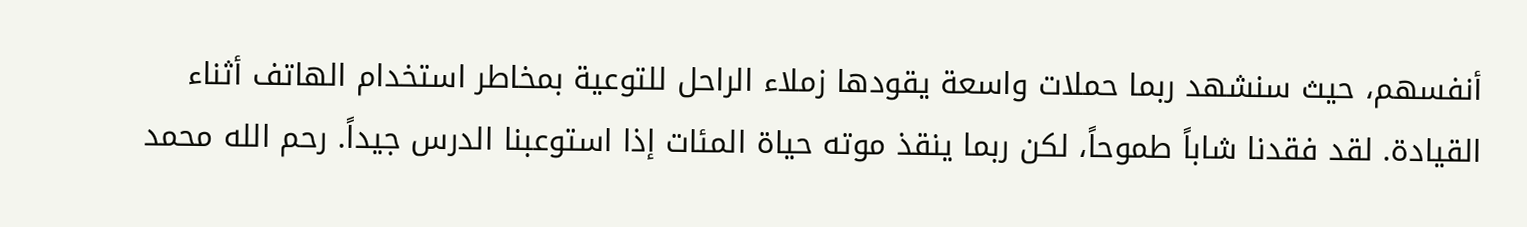أنفسهم، حيث سنشهد ربما حملات واسعة يقودها زملاء الراحل للتوعية بمخاطر استخدام الهاتف أثناء القيادة. لقد فقدنا شاباً طموحاً، لكن ربما ينقذ موته حياة المئات إذا استوعبنا الدرس جيداً. رحم الله محمد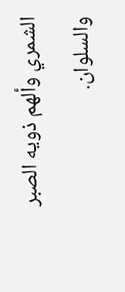الشمري وألهم ذويه الصبر والسلوان.